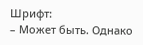Шрифт:
– Может быть. Однако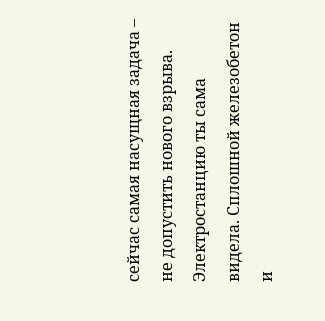сейчас самая насущная задача – не допустить нового взрыва. Электростанцию ты сама видела. Сплошной железобетон и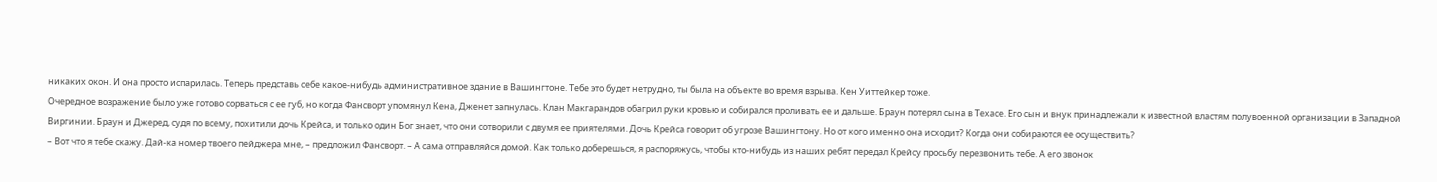никаких окон. И она просто испарилась. Теперь представь себе какое-нибудь административное здание в Вашингтоне. Тебе это будет нетрудно, ты была на объекте во время взрыва. Кен Уиттейкер тоже.
Очередное возражение было уже готово сорваться с ее губ, но когда Фансворт упомянул Кена, Дженет запнулась. Клан Макгарандов обагрил руки кровью и собирался проливать ее и дальше. Браун потерял сына в Техасе. Его сын и внук принадлежали к известной властям полувоенной организации в Западной Виргинии. Браун и Джеред, судя по всему, похитили дочь Крейса, и только один Бог знает, что они сотворили с двумя ее приятелями. Дочь Крейса говорит об угрозе Вашингтону. Но от кого именно она исходит? Когда они собираются ее осуществить?
– Вот что я тебе скажу. Дай-ка номер твоего пейджера мне, – предложил Фансворт. – А сама отправляйся домой. Как только доберешься, я распоряжусь, чтобы кто-нибудь из наших ребят передал Крейсу просьбу перезвонить тебе. А его звонок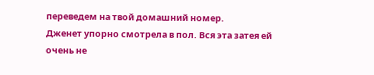переведем на твой домашний номер.
Дженет упорно смотрела в пол. Вся эта затея ей очень не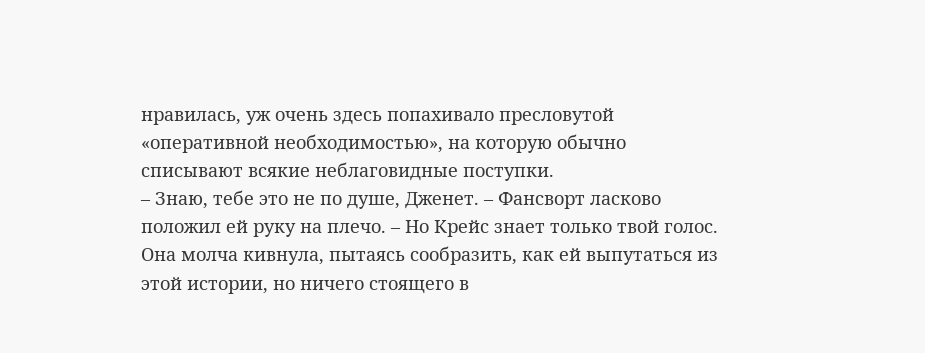нравилась, уж очень здесь попахивало пресловутой «оперативной необходимостью», на которую обычно списывают всякие неблаговидные поступки.
– Знаю, тебе это не по душе, Дженет. – Фансворт ласково положил ей руку на плечо. – Но Крейс знает только твой голос.
Она молча кивнула, пытаясь сообразить, как ей выпутаться из этой истории, но ничего стоящего в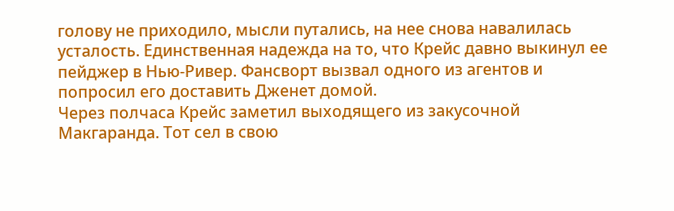голову не приходило, мысли путались, на нее снова навалилась усталость. Единственная надежда на то, что Крейс давно выкинул ее пейджер в Нью-Ривер. Фансворт вызвал одного из агентов и попросил его доставить Дженет домой.
Через полчаса Крейс заметил выходящего из закусочной Макгаранда. Тот сел в свою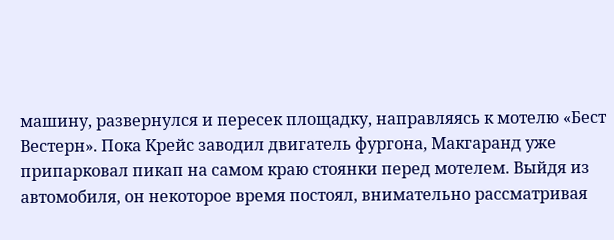машину, развернулся и пересек площадку, направляясь к мотелю «Бест Вестерн». Пока Крейс заводил двигатель фургона, Макгаранд уже припарковал пикап на самом краю стоянки перед мотелем. Выйдя из автомобиля, он некоторое время постоял, внимательно рассматривая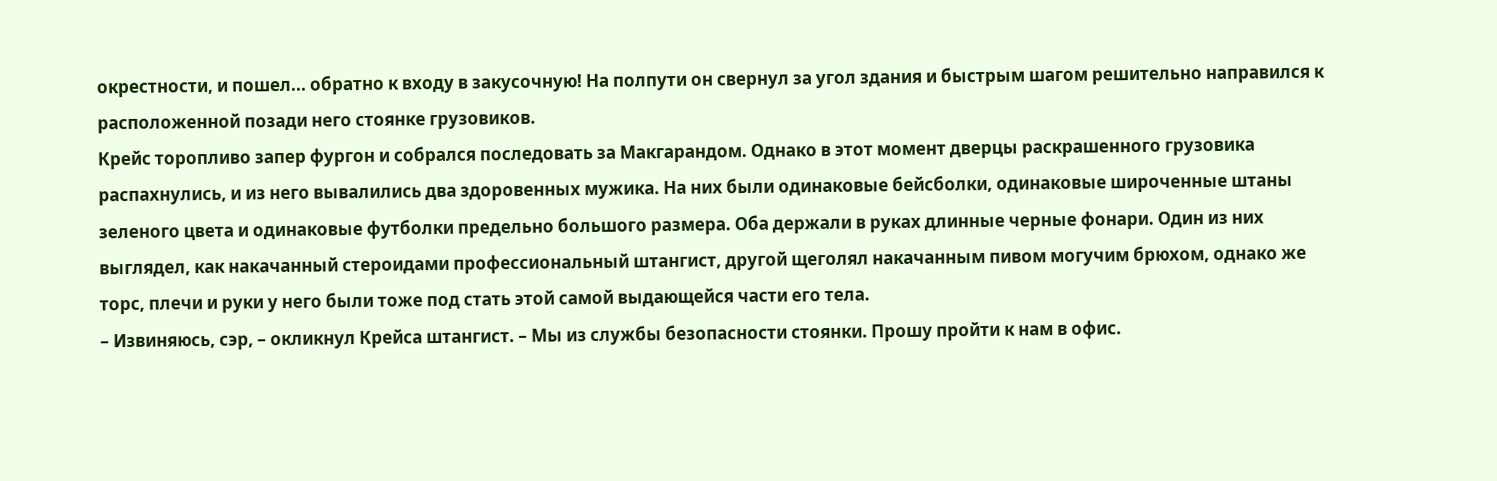окрестности, и пошел... обратно к входу в закусочную! На полпути он свернул за угол здания и быстрым шагом решительно направился к расположенной позади него стоянке грузовиков.
Крейс торопливо запер фургон и собрался последовать за Макгарандом. Однако в этот момент дверцы раскрашенного грузовика распахнулись, и из него вывалились два здоровенных мужика. На них были одинаковые бейсболки, одинаковые широченные штаны зеленого цвета и одинаковые футболки предельно большого размера. Оба держали в руках длинные черные фонари. Один из них выглядел, как накачанный стероидами профессиональный штангист, другой щеголял накачанным пивом могучим брюхом, однако же торс, плечи и руки у него были тоже под стать этой самой выдающейся части его тела.
– Извиняюсь, сэр, – окликнул Крейса штангист. – Мы из службы безопасности стоянки. Прошу пройти к нам в офис.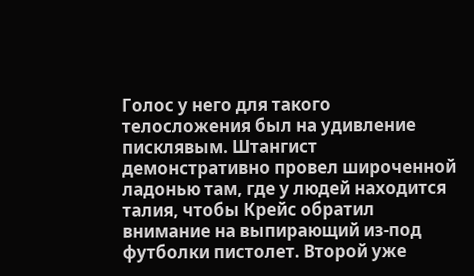Голос у него для такого телосложения был на удивление писклявым. Штангист демонстративно провел широченной ладонью там, где у людей находится талия, чтобы Крейс обратил внимание на выпирающий из-под футболки пистолет. Второй уже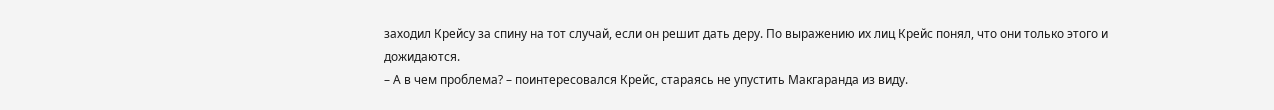заходил Крейсу за спину на тот случай, если он решит дать деру. По выражению их лиц Крейс понял, что они только этого и дожидаются.
– А в чем проблема? – поинтересовался Крейс, стараясь не упустить Макгаранда из виду.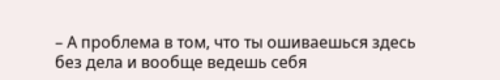– А проблема в том, что ты ошиваешься здесь без дела и вообще ведешь себя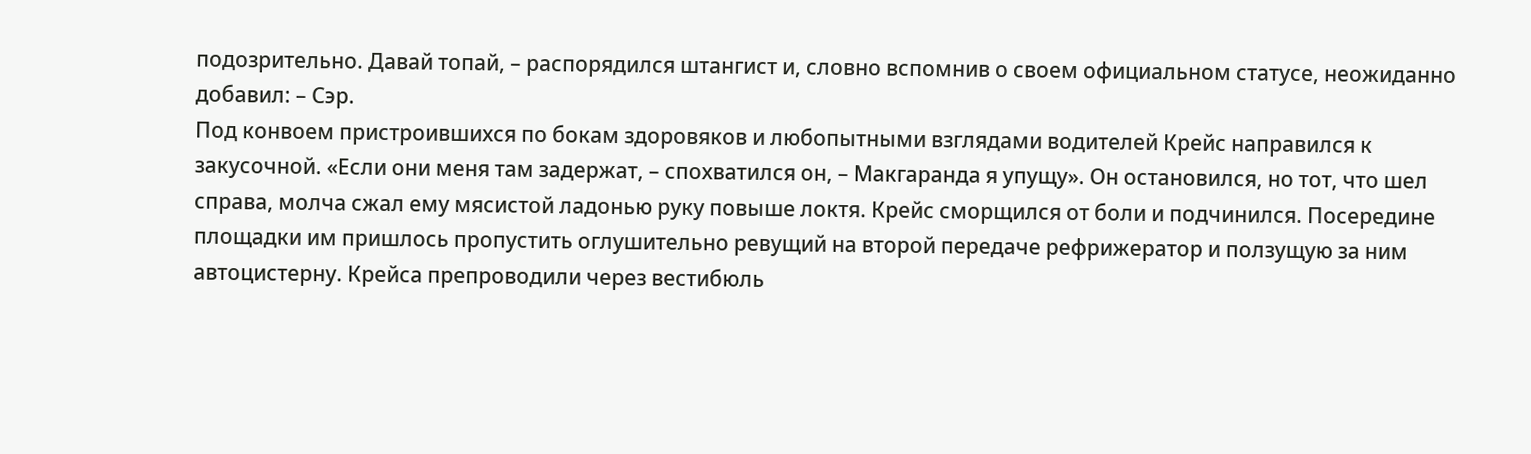подозрительно. Давай топай, – распорядился штангист и, словно вспомнив о своем официальном статусе, неожиданно добавил: – Сэр.
Под конвоем пристроившихся по бокам здоровяков и любопытными взглядами водителей Крейс направился к закусочной. «Если они меня там задержат, – спохватился он, – Макгаранда я упущу». Он остановился, но тот, что шел справа, молча сжал ему мясистой ладонью руку повыше локтя. Крейс сморщился от боли и подчинился. Посередине площадки им пришлось пропустить оглушительно ревущий на второй передаче рефрижератор и ползущую за ним автоцистерну. Крейса препроводили через вестибюль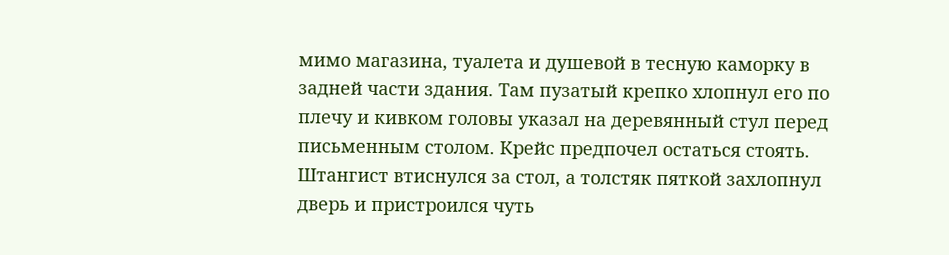мимо магазина, туалета и душевой в тесную каморку в задней части здания. Там пузатый крепко хлопнул его по плечу и кивком головы указал на деревянный стул перед письменным столом. Крейс предпочел остаться стоять. Штангист втиснулся за стол, а толстяк пяткой захлопнул дверь и пристроился чуть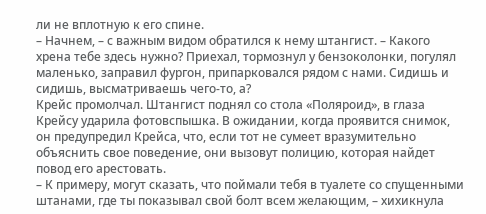ли не вплотную к его спине.
– Начнем, – с важным видом обратился к нему штангист. – Какого хрена тебе здесь нужно? Приехал, тормознул у бензоколонки, погулял маленько, заправил фургон, припарковался рядом с нами. Сидишь и сидишь, высматриваешь чего-то, а?
Крейс промолчал. Штангист поднял со стола «Поляроид», в глаза Крейсу ударила фотовспышка. В ожидании, когда проявится снимок, он предупредил Крейса, что, если тот не сумеет вразумительно объяснить свое поведение, они вызовут полицию, которая найдет повод его арестовать.
– К примеру, могут сказать, что поймали тебя в туалете со спущенными штанами, где ты показывал свой болт всем желающим, – хихикнула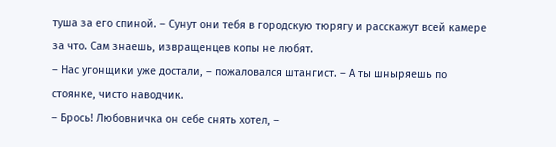туша за его спиной. – Сунут они тебя в городскую тюрягу и расскажут всей камере за что. Сам знаешь, извращенцев копы не любят.
– Нас угонщики уже достали, – пожаловался штангист. – А ты шныряешь по стоянке, чисто наводчик.
– Брось! Любовничка он себе снять хотел, –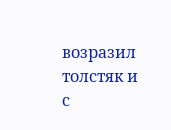возразил толстяк и с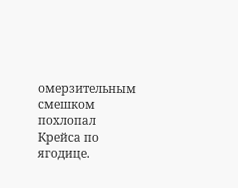омерзительным смешком похлопал Крейса по ягодице.